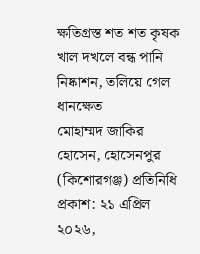ক্ষতিগ্রস্ত শত শত কৃষক
খাল দখলে বন্ধ পানি নিষ্কাশন, তলিয়ে গেল ধানক্ষেত
মোহাম্মদ জাকির হোসেন, হোসেনপুর (কিশোরগঞ্জ) প্রতিনিধি
প্রকাশ: ২১ এপ্রিল ২০২৬,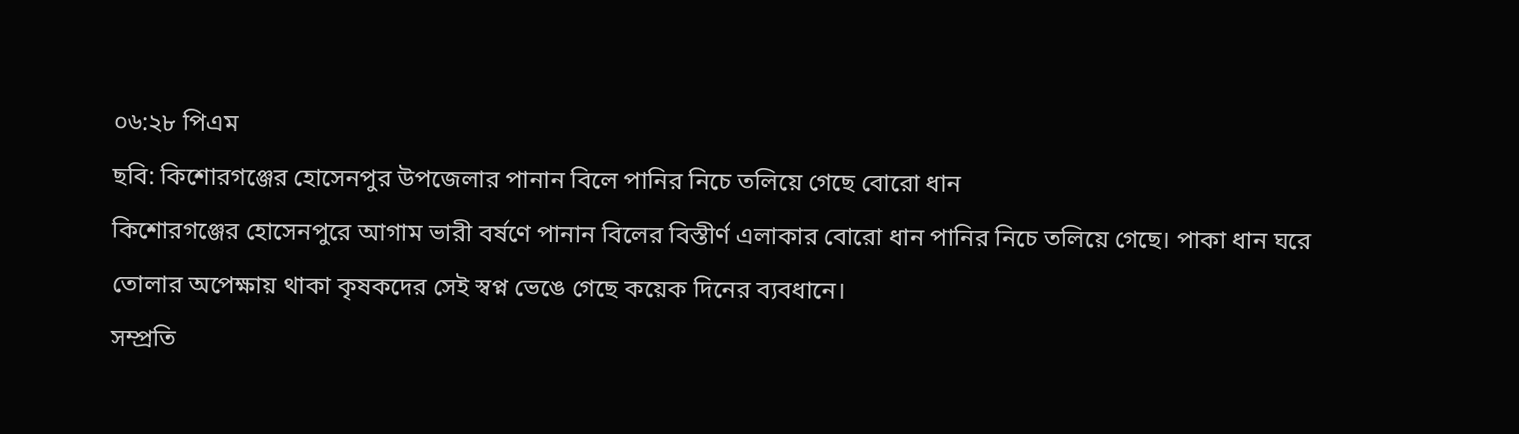০৬:২৮ পিএম
ছবি: কিশোরগঞ্জের হোসেনপুর উপজেলার পানান বিলে পানির নিচে তলিয়ে গেছে বোরো ধান
কিশোরগঞ্জের হোসেনপুরে আগাম ভারী বর্ষণে পানান বিলের বিস্তীর্ণ এলাকার বোরো ধান পানির নিচে তলিয়ে গেছে। পাকা ধান ঘরে তোলার অপেক্ষায় থাকা কৃষকদের সেই স্বপ্ন ভেঙে গেছে কয়েক দিনের ব্যবধানে।
সম্প্রতি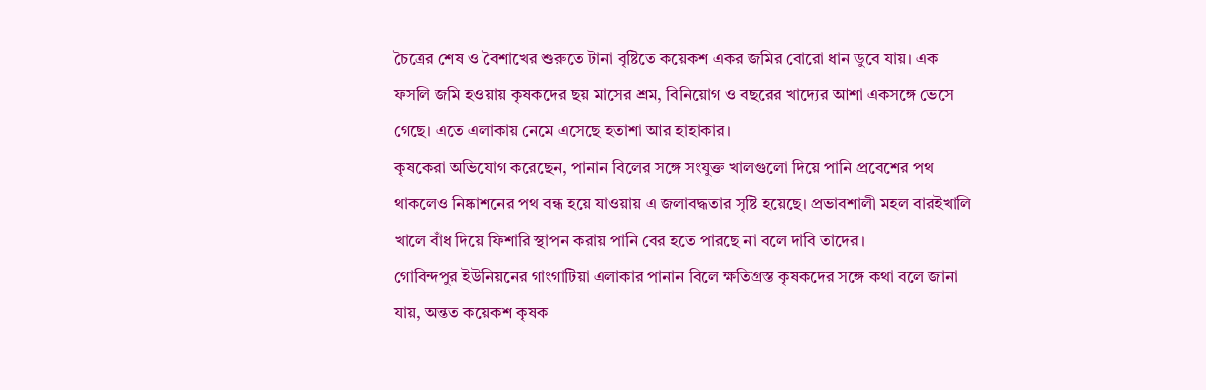চৈত্রের শেষ ও বৈশাখের শুরুতে টানা বৃষ্টিতে কয়েকশ একর জমির বোরো ধান ডুবে যায়। এক ফসলি জমি হওয়ায় কৃষকদের ছয় মাসের শ্রম, বিনিয়োগ ও বছরের খাদ্যের আশা একসঙ্গে ভেসে গেছে। এতে এলাকায় নেমে এসেছে হতাশা আর হাহাকার।
কৃষকেরা অভিযোগ করেছেন, পানান বিলের সঙ্গে সংযুক্ত খালগুলো দিয়ে পানি প্রবেশের পথ থাকলেও নিষ্কাশনের পথ বন্ধ হয়ে যাওয়ায় এ জলাবদ্ধতার সৃষ্টি হয়েছে। প্রভাবশালী মহল বারইখালি খালে বাঁধ দিয়ে ফিশারি স্থাপন করায় পানি বের হতে পারছে না বলে দাবি তাদের।
গোবিন্দপুর ইউনিয়নের গাংগাটিয়া এলাকার পানান বিলে ক্ষতিগ্রস্ত কৃষকদের সঙ্গে কথা বলে জানা যায়, অন্তত কয়েকশ কৃষক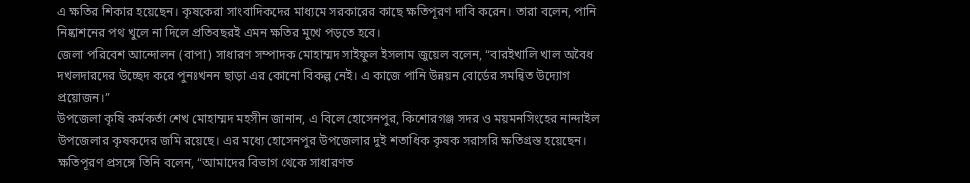এ ক্ষতির শিকার হয়েছেন। কৃষকেরা সাংবাদিকদের মাধ্যমে সরকারের কাছে ক্ষতিপূরণ দাবি করেন। তারা বলেন, পানি নিষ্কাশনের পথ খুলে না দিলে প্রতিবছরই এমন ক্ষতির মুখে পড়তে হবে।
জেলা পরিবেশ আন্দোলন (বাপা) সাধারণ সম্পাদক মোহাম্মদ সাইফুল ইসলাম জুয়েল বলেন, “বারইখালি খাল অবৈধ দখলদারদের উচ্ছেদ করে পুনঃখনন ছাড়া এর কোনো বিকল্প নেই। এ কাজে পানি উন্নয়ন বোর্ডের সমন্বিত উদ্যোগ প্রয়োজন।”
উপজেলা কৃষি কর্মকর্তা শেখ মোহাম্মদ মহসীন জানান, এ বিলে হোসেনপুর, কিশোরগঞ্জ সদর ও ময়মনসিংহের নান্দাইল উপজেলার কৃষকদের জমি রয়েছে। এর মধ্যে হোসেনপুর উপজেলার দুই শতাধিক কৃষক সরাসরি ক্ষতিগ্রস্ত হয়েছেন। ক্ষতিপূরণ প্রসঙ্গে তিনি বলেন, “আমাদের বিভাগ থেকে সাধারণত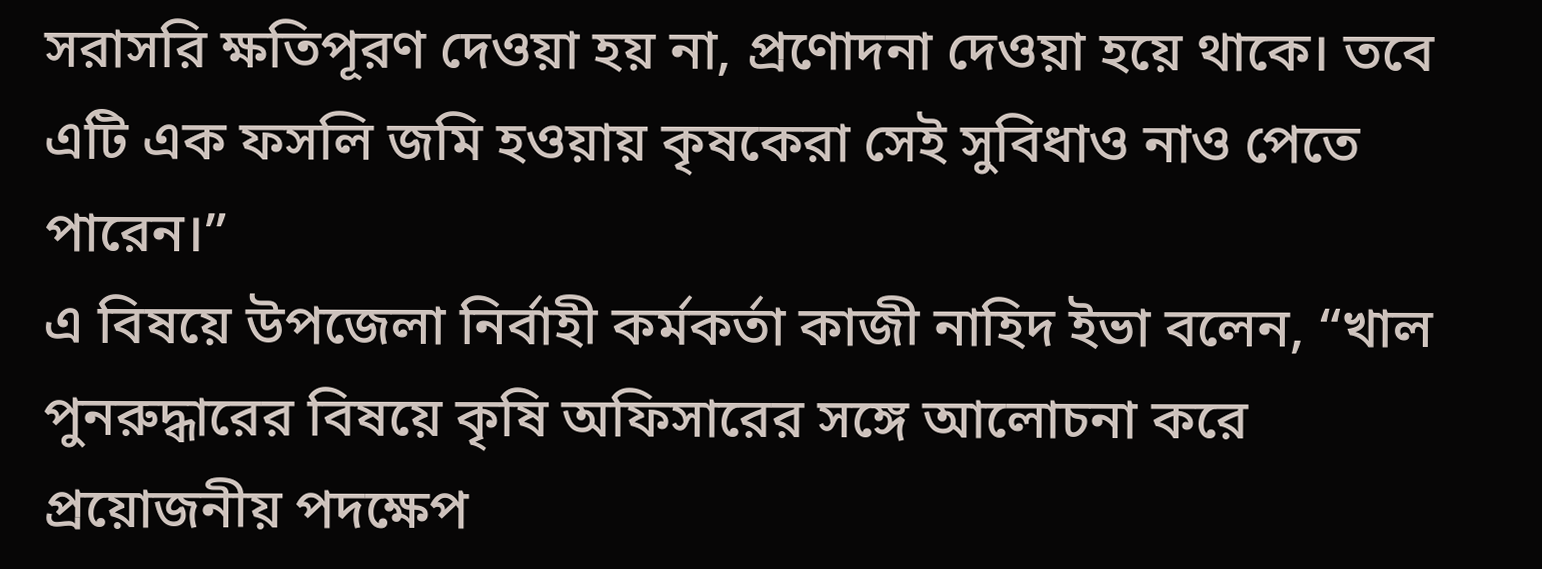সরাসরি ক্ষতিপূরণ দেওয়া হয় না, প্রণোদনা দেওয়া হয়ে থাকে। তবে এটি এক ফসলি জমি হওয়ায় কৃষকেরা সেই সুবিধাও নাও পেতে পারেন।”
এ বিষয়ে উপজেলা নির্বাহী কর্মকর্তা কাজী নাহিদ ইভা বলেন, “খাল পুনরুদ্ধারের বিষয়ে কৃষি অফিসারের সঙ্গে আলোচনা করে প্রয়োজনীয় পদক্ষেপ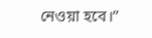নেওয়া হবে।”